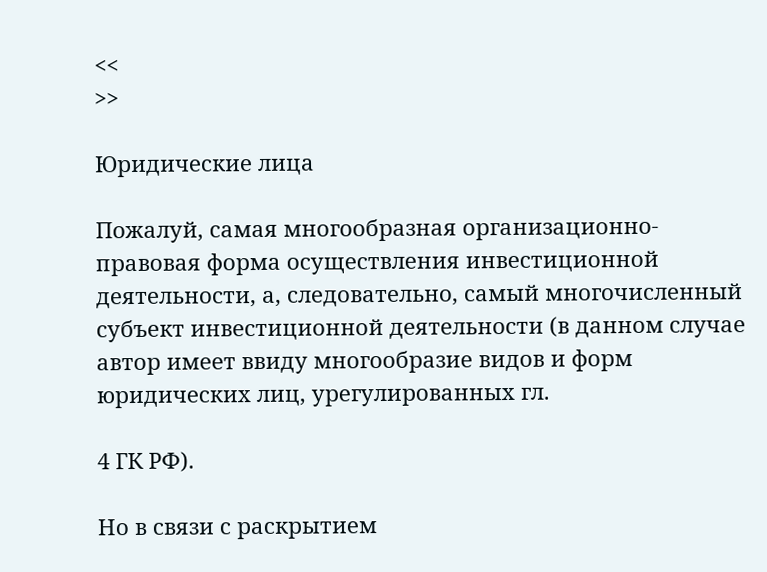<<
>>

Юридические лица

Пожалуй, самая многообразная организационно-правовая форма осуществления инвестиционной деятельности, а, следовательно, самый многочисленный субъект инвестиционной деятельности (в данном случае автор имеет ввиду многообразие видов и форм юридических лиц, урегулированных гл.

4 ГК РФ).

Но в связи с раскрытием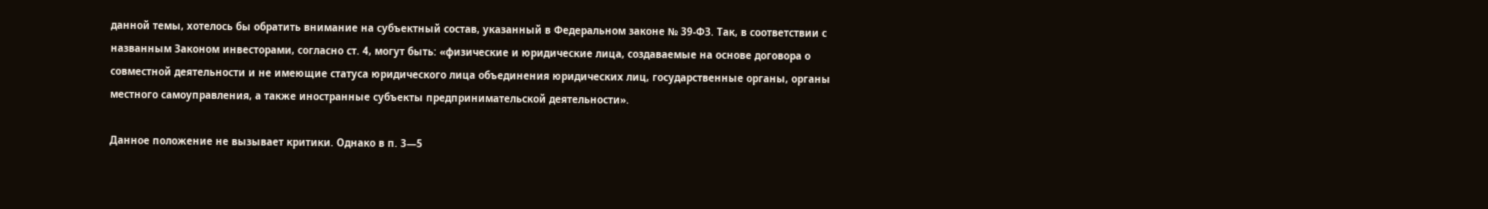данной темы, хотелось бы обратить внимание на субъектный состав, указанный в Федеральном законе № 39-ФЗ. Так, в соответствии с названным Законом инвесторами, согласно ст. 4, могут быть: «физические и юридические лица, создаваемые на основе договора о совместной деятельности и не имеющие статуса юридического лица объединения юридических лиц, государственные органы, органы местного самоуправления, а также иностранные субъекты предпринимательской деятельности».

Данное положение не вызывает критики. Однако в п. 3—5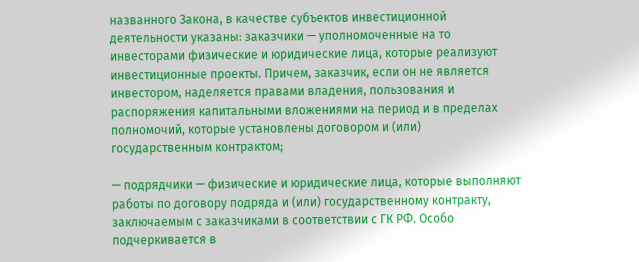названного Закона, в качестве субъектов инвестиционной деятельности указаны: заказчики — уполномоченные на то инвесторами физические и юридические лица, которые реализуют инвестиционные проекты. Причем, заказчик, если он не является инвестором, наделяется правами владения, пользования и распоряжения капитальными вложениями на период и в пределах полномочий, которые установлены договором и (или) государственным контрактом;

— подрядчики — физические и юридические лица, которые выполняют работы по договору подряда и (или) государственному контракту, заключаемым с заказчиками в соответствии с ГК РФ. Особо подчеркивается в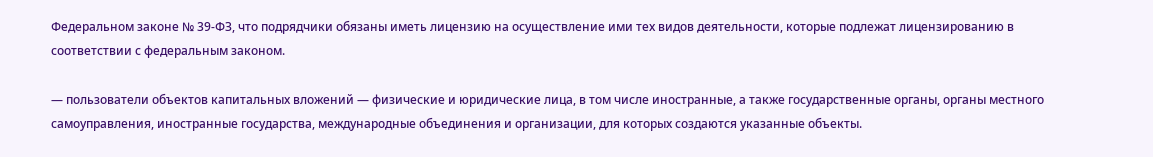Федеральном законе № 39-ФЗ, что подрядчики обязаны иметь лицензию на осуществление ими тех видов деятельности, которые подлежат лицензированию в соответствии с федеральным законом.

— пользователи объектов капитальных вложений — физические и юридические лица, в том числе иностранные, а также государственные органы, органы местного самоуправления, иностранные государства, международные объединения и организации, для которых создаются указанные объекты.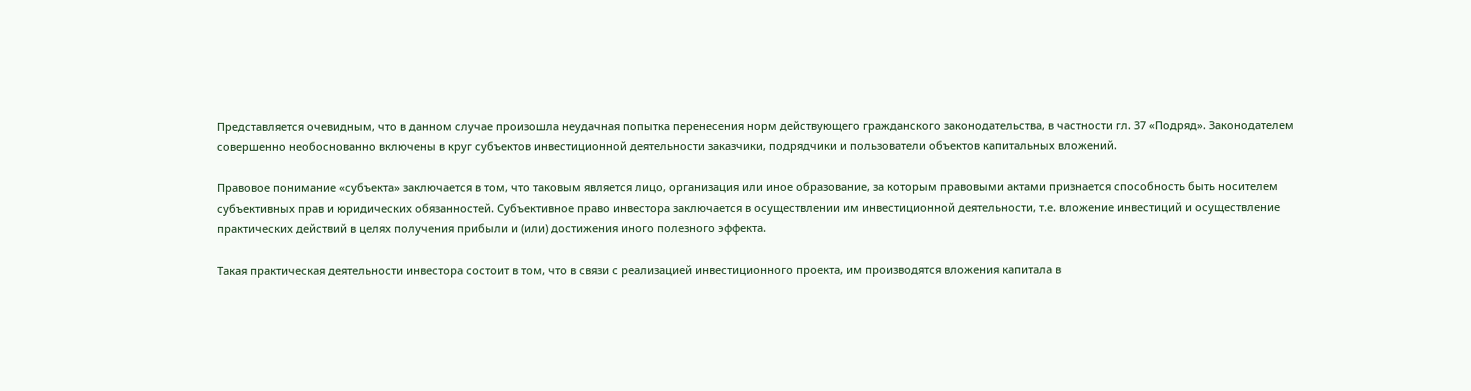Представляется очевидным, что в данном случае произошла неудачная попытка перенесения норм действующего гражданского законодательства, в частности гл. 37 «Подряд». Законодателем совершенно необоснованно включены в круг субъектов инвестиционной деятельности заказчики, подрядчики и пользователи объектов капитальных вложений.

Правовое понимание «субъекта» заключается в том, что таковым является лицо, организация или иное образование, за которым правовыми актами признается способность быть носителем субъективных прав и юридических обязанностей. Субъективное право инвестора заключается в осуществлении им инвестиционной деятельности, т.е. вложение инвестиций и осуществление практических действий в целях получения прибыли и (или) достижения иного полезного эффекта.

Такая практическая деятельности инвестора состоит в том, что в связи с реализацией инвестиционного проекта, им производятся вложения капитала в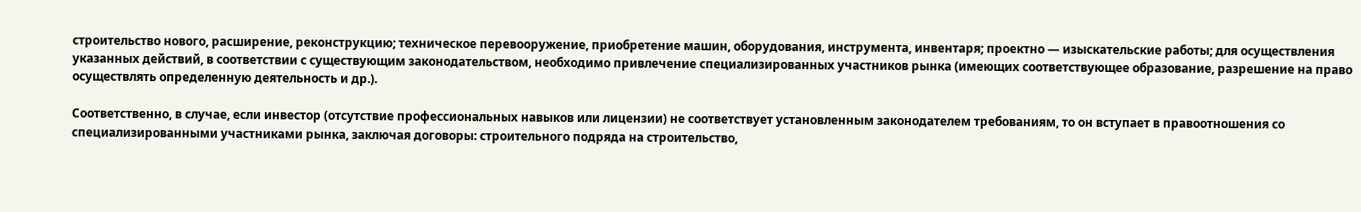строительство нового, расширение, реконструкцию; техническое перевооружение, приобретение машин, оборудования, инструмента, инвентаря; проектно — изыскательские работы; для осуществления указанных действий, в соответствии с существующим законодательством, необходимо привлечение специализированных участников рынка (имеющих соответствующее образование, разрешение на право осуществлять определенную деятельность и др.).

Соответственно, в случае, если инвестор (отсутствие профессиональных навыков или лицензии) не соответствует установленным законодателем требованиям, то он вступает в правоотношения со специализированными участниками рынка, заключая договоры: строительного подряда на строительство,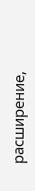расширение,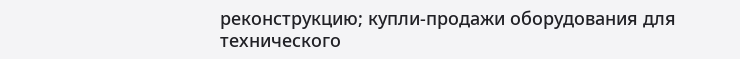реконструкцию; купли-продажи оборудования для технического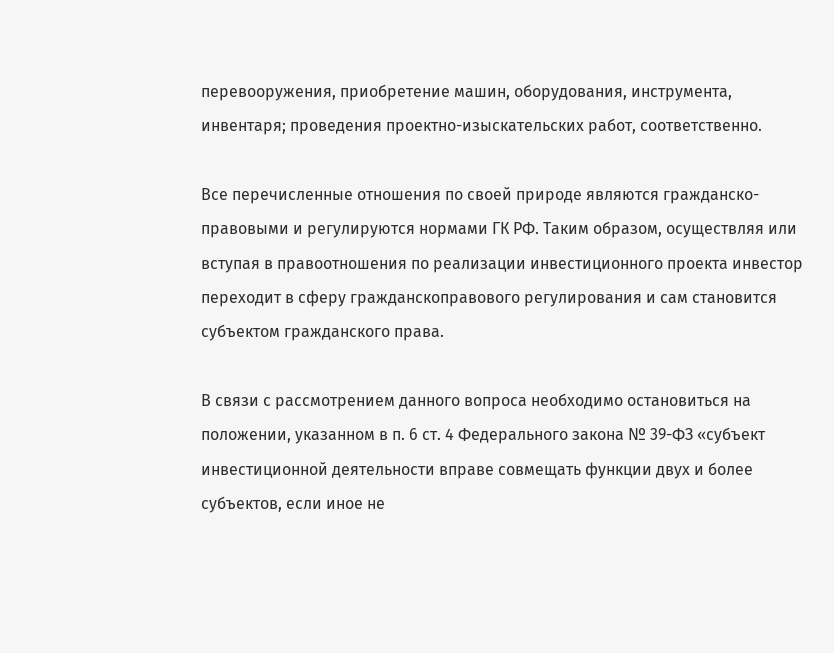перевооружения, приобретение машин, оборудования, инструмента, инвентаря; проведения проектно-изыскательских работ, соответственно.

Все перечисленные отношения по своей природе являются гражданско-правовыми и регулируются нормами ГК РФ. Таким образом, осуществляя или вступая в правоотношения по реализации инвестиционного проекта инвестор переходит в сферу гражданскоправового регулирования и сам становится субъектом гражданского права.

В связи с рассмотрением данного вопроса необходимо остановиться на положении, указанном в п. 6 ст. 4 Федерального закона № 39-ФЗ «субъект инвестиционной деятельности вправе совмещать функции двух и более субъектов, если иное не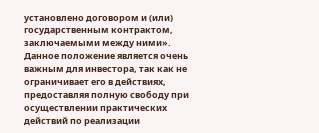установлено договором и (или) государственным контрактом, заключаемыми между ними». Данное положение является очень важным для инвестора, так как не ограничивает его в действиях, предоставляя полную свободу при осуществлении практических действий по реализации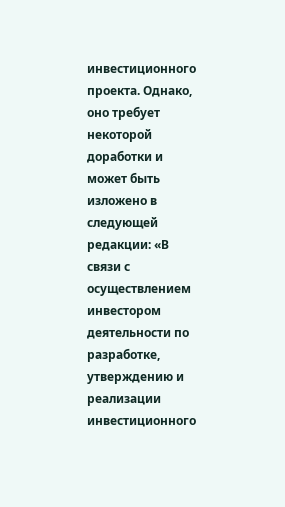инвестиционного проекта. Однако, оно требует некоторой доработки и может быть изложено в следующей редакции: «В связи с осуществлением инвестором деятельности по разработке, утверждению и реализации инвестиционного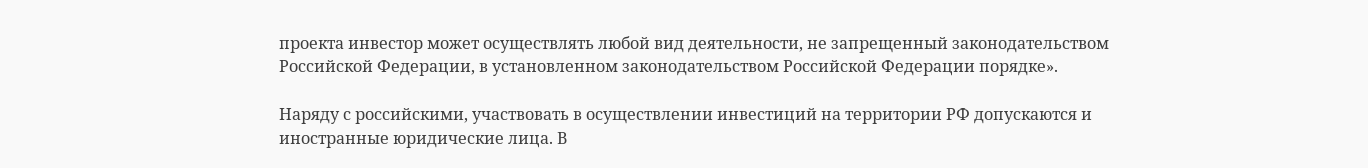проекта инвестор может осуществлять любой вид деятельности, не запрещенный законодательством Российской Федерации, в установленном законодательством Российской Федерации порядке».

Наряду с российскими, участвовать в осуществлении инвестиций на территории РФ допускаются и иностранные юридические лица. В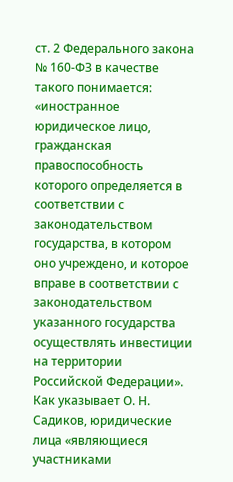ст. 2 Федерального закона № 160-ФЗ в качестве такого понимается: «иностранное юридическое лицо, гражданская правоспособность которого определяется в соответствии с законодательством государства, в котором оно учреждено, и которое вправе в соответствии с законодательством указанного государства осуществлять инвестиции на территории Российской Федерации». Как указывает О. Н. Садиков, юридические лица «являющиеся участниками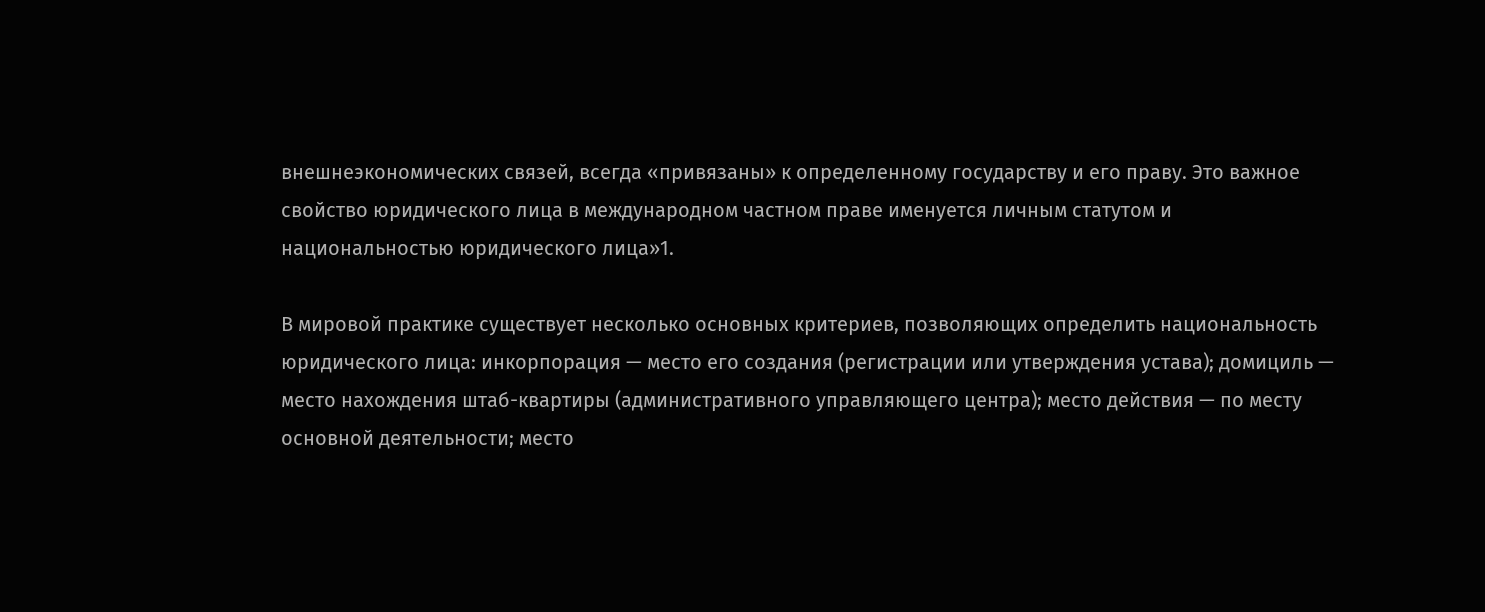внешнеэкономических связей, всегда «привязаны» к определенному государству и его праву. Это важное свойство юридического лица в международном частном праве именуется личным статутом и национальностью юридического лица»1.

В мировой практике существует несколько основных критериев, позволяющих определить национальность юридического лица: инкорпорация — место его создания (регистрации или утверждения устава); домициль — место нахождения штаб-квартиры (административного управляющего центра); место действия — по месту основной деятельности; место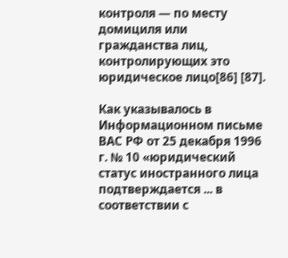контроля — по месту домициля или гражданства лиц, контролирующих это юридическое лицо[86] [87].

Как указывалось в Информационном письме ВАС РФ от 25 декабря 1996 г. № 10 «юридический статус иностранного лица подтверждается ... в соответствии с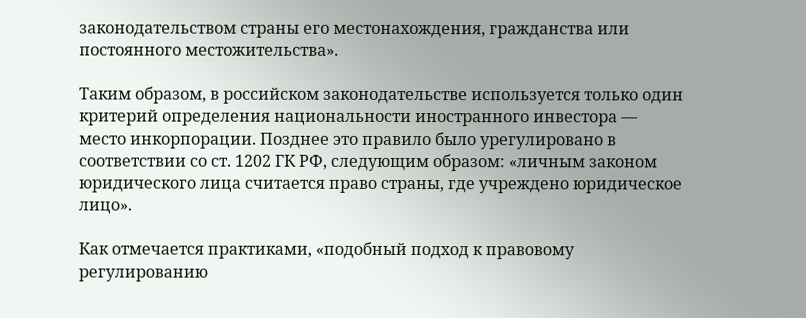законодательством страны его местонахождения, гражданства или постоянного местожительства».

Таким образом, в российском законодательстве используется только один критерий определения национальности иностранного инвестора — место инкорпорации. Позднее это правило было урегулировано в соответствии со ст. 1202 ГК РФ, следующим образом: «личным законом юридического лица считается право страны, где учреждено юридическое лицо».

Как отмечается практиками, «подобный подход к правовому регулированию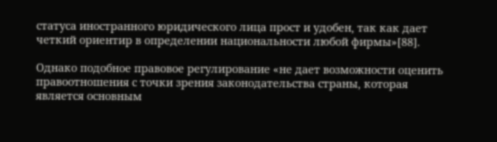статуса иностранного юридического лица прост и удобен, так как дает четкий ориентир в определении национальности любой фирмы»[88].

Однако подобное правовое регулирование «не дает возможности оценить правоотношения с точки зрения законодательства страны, которая является основным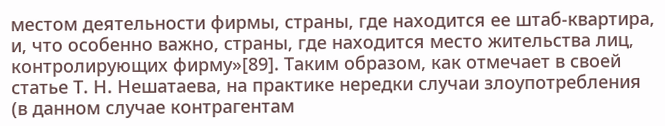местом деятельности фирмы, страны, где находится ее штаб-квартира, и, что особенно важно, страны, где находится место жительства лиц, контролирующих фирму»[89]. Таким образом, как отмечает в своей статье Т. Н. Нешатаева, на практике нередки случаи злоупотребления (в данном случае контрагентам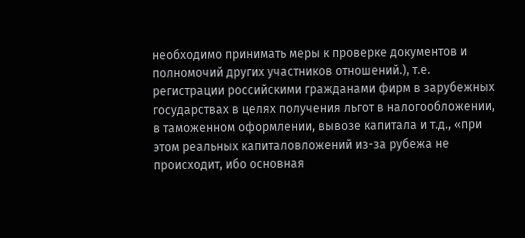необходимо принимать меры к проверке документов и полномочий других участников отношений.), т.е. регистрации российскими гражданами фирм в зарубежных государствах в целях получения льгот в налогообложении, в таможенном оформлении, вывозе капитала и т.д., «при этом реальных капиталовложений из-за рубежа не происходит, ибо основная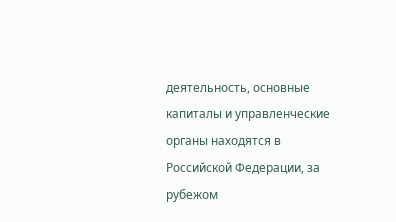деятельность, основные капиталы и управленческие органы находятся в Российской Федерации, за рубежом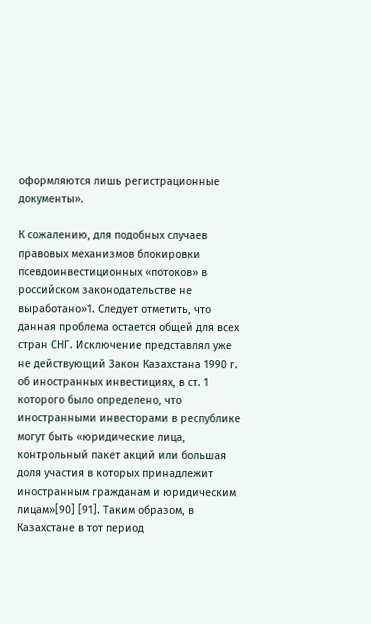оформляются лишь регистрационные документы».

К сожалению, для подобных случаев правовых механизмов блокировки псевдоинвестиционных «потоков» в российском законодательстве не выработано»1. Следует отметить, что данная проблема остается общей для всех стран СНГ. Исключение представлял уже не действующий Закон Казахстана 1990 г. об иностранных инвестициях, в ст. 1 которого было определено, что иностранными инвесторами в республике могут быть «юридические лица, контрольный пакет акций или большая доля участия в которых принадлежит иностранным гражданам и юридическим лицам»[90] [91]. Таким образом, в Казахстане в тот период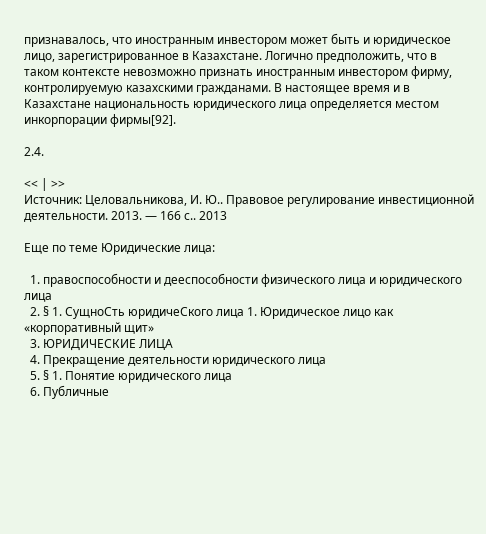признавалось, что иностранным инвестором может быть и юридическое лицо, зарегистрированное в Казахстане. Логично предположить, что в таком контексте невозможно признать иностранным инвестором фирму, контролируемую казахскими гражданами. В настоящее время и в Казахстане национальность юридического лица определяется местом инкорпорации фирмы[92].

2.4.

<< | >>
Источник: Целовальникова, И. Ю.. Правовое регулирование инвестиционной деятельности. 2013. — 166 с.. 2013

Еще по теме Юридические лица:

  1. правоспособности и дееспособности физического лица и юридического лица
  2. § 1. СущноСть юридичеСкого лица 1. Юридическое лицо как «корпоративный щит»
  3. ЮРИДИЧЕСКИЕ ЛИЦА
  4. Прекращение деятельности юридического лица
  5. § 1. Понятие юридического лица
  6. Публичные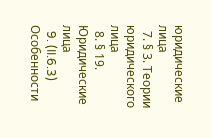юридические лица
  7. § 3. Теории юридического лица
  8. § 19. Юридические лица
  9. (II.6.3) Особенности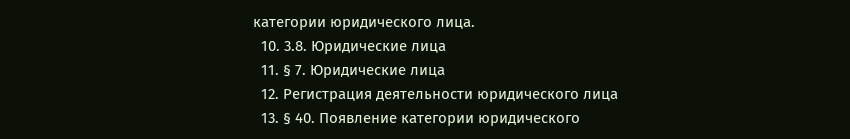категории юридического лица.
  10. 3.8. Юридические лица
  11. § 7. Юридические лица
  12. Регистрация деятельности юридического лица
  13. § 40. Появление категории юридического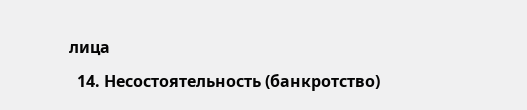лица
  14. Несостоятельность (банкротство)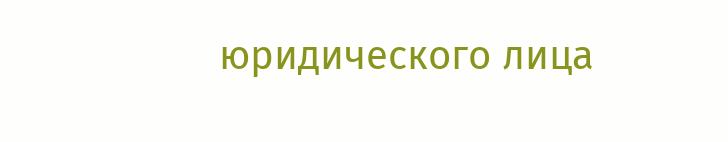юридического лица